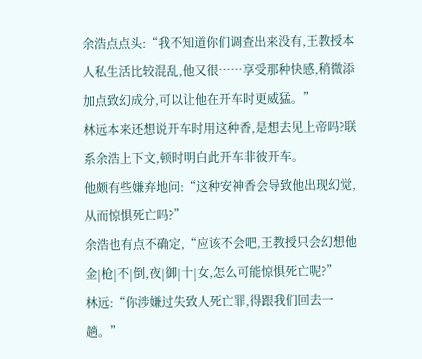余浩点点头:“我不知道你们调查出来没有,王教授本人私生活比较混乱,他又很……享受那种快感,稍微添加点致幻成分,可以让他在开车时更威猛。”
林远本来还想说开车时用这种香,是想去见上帝吗?联系余浩上下文,顿时明白此开车非彼开车。
他颇有些嫌弃地问:“这种安神香会导致他出现幻觉,从而惊惧死亡吗?”
余浩也有点不确定,“应该不会吧,王教授只会幻想他金|枪|不|倒,夜|御|十|女,怎么可能惊惧死亡呢?”
林远:“你涉嫌过失致人死亡罪,得跟我们回去一趟。”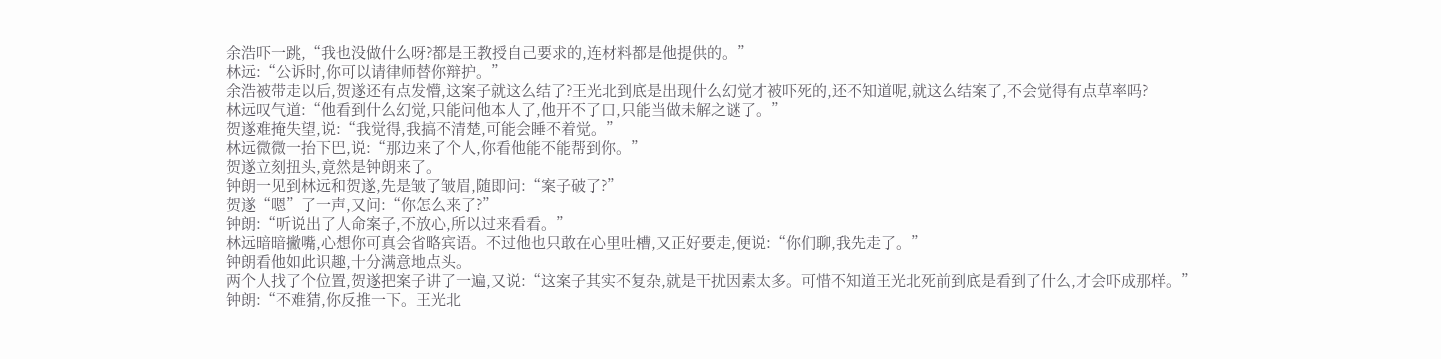余浩吓一跳,“我也没做什么呀?都是王教授自己要求的,连材料都是他提供的。”
林远:“公诉时,你可以请律师替你辩护。”
余浩被带走以后,贺遂还有点发懵,这案子就这么结了?王光北到底是出现什么幻觉才被吓死的,还不知道呢,就这么结案了,不会觉得有点草率吗?
林远叹气道:“他看到什么幻觉,只能问他本人了,他开不了口,只能当做未解之谜了。”
贺遂难掩失望,说:“我觉得,我搞不清楚,可能会睡不着觉。”
林远微微一抬下巴,说:“那边来了个人,你看他能不能帮到你。”
贺遂立刻扭头,竟然是钟朗来了。
钟朗一见到林远和贺遂,先是皱了皱眉,随即问:“案子破了?”
贺遂“嗯”了一声,又问:“你怎么来了?”
钟朗:“听说出了人命案子,不放心,所以过来看看。”
林远暗暗撇嘴,心想你可真会省略宾语。不过他也只敢在心里吐槽,又正好要走,便说:“你们聊,我先走了。”
钟朗看他如此识趣,十分满意地点头。
两个人找了个位置,贺遂把案子讲了一遍,又说:“这案子其实不复杂,就是干扰因素太多。可惜不知道王光北死前到底是看到了什么,才会吓成那样。”
钟朗:“不难猜,你反推一下。王光北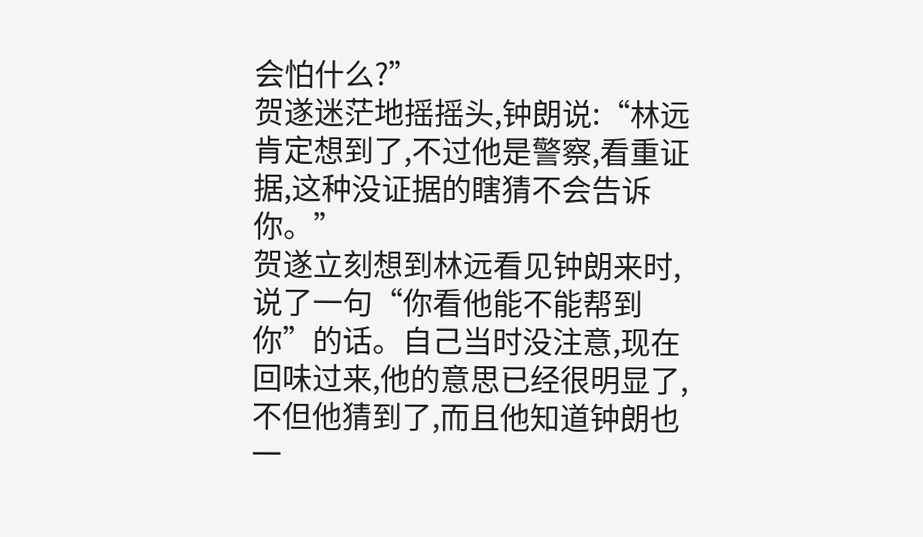会怕什么?”
贺遂迷茫地摇摇头,钟朗说:“林远肯定想到了,不过他是警察,看重证据,这种没证据的瞎猜不会告诉你。”
贺遂立刻想到林远看见钟朗来时,说了一句“你看他能不能帮到你”的话。自己当时没注意,现在回味过来,他的意思已经很明显了,不但他猜到了,而且他知道钟朗也一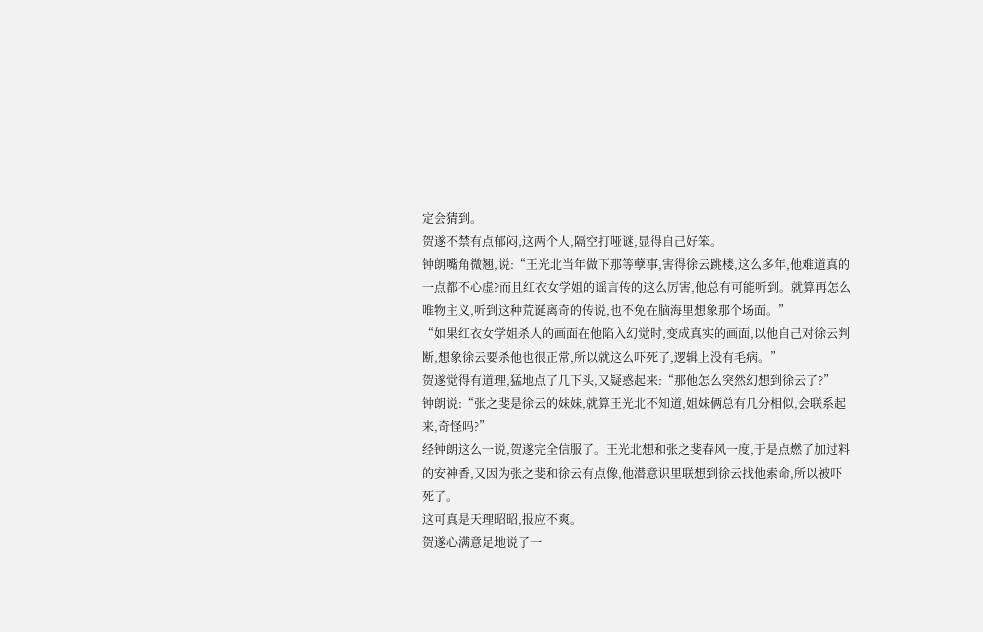定会猜到。
贺遂不禁有点郁闷,这两个人,隔空打哑谜,显得自己好笨。
钟朗嘴角微翘,说:“王光北当年做下那等孽事,害得徐云跳楼,这么多年,他难道真的一点都不心虚?而且红衣女学姐的谣言传的这么厉害,他总有可能听到。就算再怎么唯物主义,听到这种荒诞离奇的传说,也不免在脑海里想象那个场面。”
“如果红衣女学姐杀人的画面在他陷入幻觉时,变成真实的画面,以他自己对徐云判断,想象徐云要杀他也很正常,所以就这么吓死了,逻辑上没有毛病。”
贺遂觉得有道理,猛地点了几下头,又疑惑起来:“那他怎么突然幻想到徐云了?”
钟朗说:“张之斐是徐云的妹妹,就算王光北不知道,姐妹俩总有几分相似,会联系起来,奇怪吗?”
经钟朗这么一说,贺遂完全信服了。王光北想和张之斐春风一度,于是点燃了加过料的安神香,又因为张之斐和徐云有点像,他潜意识里联想到徐云找他索命,所以被吓死了。
这可真是天理昭昭,报应不爽。
贺遂心满意足地说了一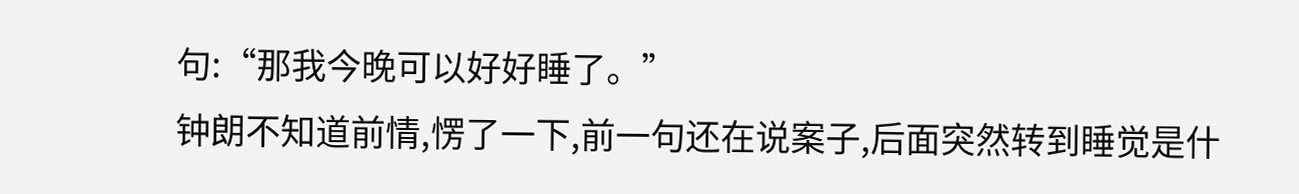句:“那我今晚可以好好睡了。”
钟朗不知道前情,愣了一下,前一句还在说案子,后面突然转到睡觉是什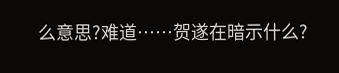么意思?难道……贺遂在暗示什么?